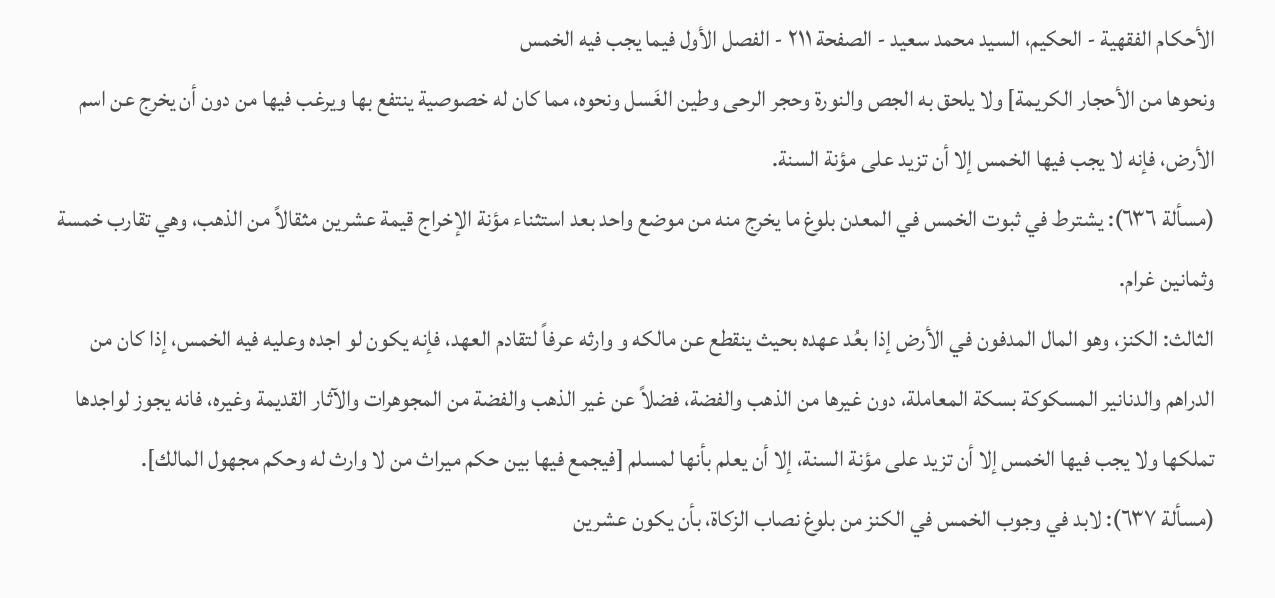الأحكام الفقهية - الحكيم، السيد محمد سعيد - الصفحة ٢١١ - الفصل الأول فيما يجب فيه الخمس
ونحوها من الأحجار الكريمة] ولا يلحق به الجص والنورة وحجر الرحى وطين الغَسل ونحوه، مما كان له خصوصية ينتفع بها ويرغب فيها من دون أن يخرج عن اسم الأرض، فإنه لا يجب فيها الخمس إلا أن تزيد على مؤنة السنة.
(مسألة ٦٣٦): يشترط في ثبوت الخمس في المعدن بلوغ ما يخرج منه من موضع واحد بعد استثناء مؤنة الإخراج قيمة عشرين مثقالاً من الذهب، وهي تقارب خمسة وثمانين غرام.
الثالث: الكنز، وهو المال المدفون في الأرض إذا بعُد عهده بحيث ينقطع عن مالكه و وارثه عرفاً لتقادم العهد، فإنه يكون لو اجده وعليه فيه الخمس، إذا كان من الدراهم والدنانير المسكوكة بسكة المعاملة، دون غيرها من الذهب والفضة، فضلاً عن غير الذهب والفضة من المجوهرات والآثار القديمة وغيره، فانه يجوز لواجدها تملكها ولا يجب فيها الخمس إلا أن تزيد على مؤنة السنة، إلا أن يعلم بأنها لمسلم [فيجمع فيها بين حكم ميراث من لا وارث له وحكم مجهول المالك].
(مسألة ٦٣٧): لابد في وجوب الخمس في الكنز من بلوغ نصاب الزكاة، بأن يكون عشرين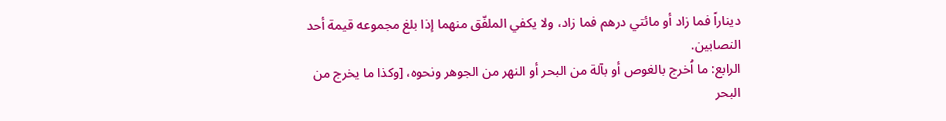ديناراً فما زاد أو مائتي درهم فما زاد، ولا يكفي الملفّق منهما إذا بلغ مجموعه قيمة أحد النصابين.
الرابع: ما اُخرج بالغوص أو بآلة من البحر أو النهر من الجوهر ونحوه، [وكذا ما يخرج من البحر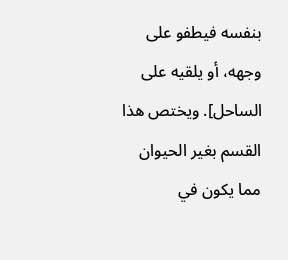بنفسه فيطفو على وجهه، أو يلقيه على الساحل]. ويختص هذا القسم بغير الحيوان مما يكون في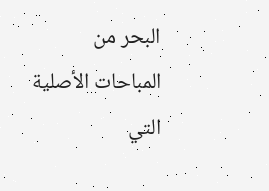البحر من المباحات الأصلية التي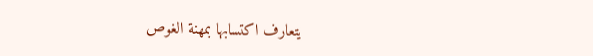يتعارف اكتسابها بمهنة الغوص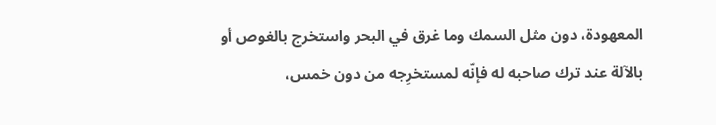المعهودة، دون مثل السمك وما غرق في البحر واستخرج بالغوص أو بالآلة عند ترك صاحبه له فإنّه لمستخرِجه من دون خمس،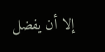إلا أن يفضل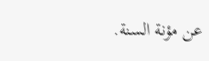عن مؤنة السنة.